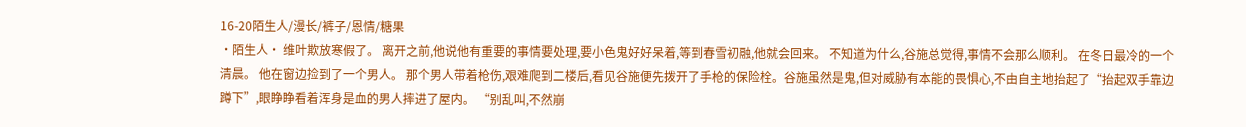16-20陌生人/漫长/裤子/恩情/糖果
·陌生人· 维叶欺放寒假了。 离开之前,他说他有重要的事情要处理,要小色鬼好好呆着,等到春雪初融,他就会回来。 不知道为什么,谷施总觉得,事情不会那么顺利。 在冬日最冷的一个清晨。 他在窗边捡到了一个男人。 那个男人带着枪伤,艰难爬到二楼后,看见谷施便先拨开了手枪的保险栓。谷施虽然是鬼,但对威胁有本能的畏惧心,不由自主地抬起了“抬起双手靠边蹲下”,眼睁睁看着浑身是血的男人摔进了屋内。 “别乱叫,不然崩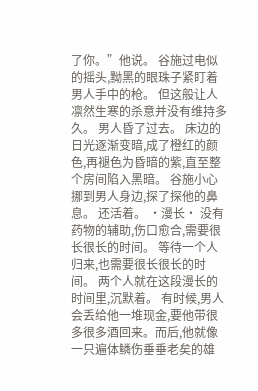了你。”他说。 谷施过电似的摇头,黝黑的眼珠子紧盯着男人手中的枪。 但这般让人凛然生寒的杀意并没有维持多久。 男人昏了过去。 床边的日光逐渐变暗,成了橙红的颜色,再褪色为昏暗的紫,直至整个房间陷入黑暗。 谷施小心挪到男人身边,探了探他的鼻息。 还活着。 ·漫长· 没有药物的辅助,伤口愈合,需要很长很长的时间。 等待一个人归来,也需要很长很长的时间。 两个人就在这段漫长的时间里,沉默着。 有时候,男人会丢给他一堆现金,要他带很多很多酒回来。而后,他就像一只遍体鳞伤垂垂老矣的雄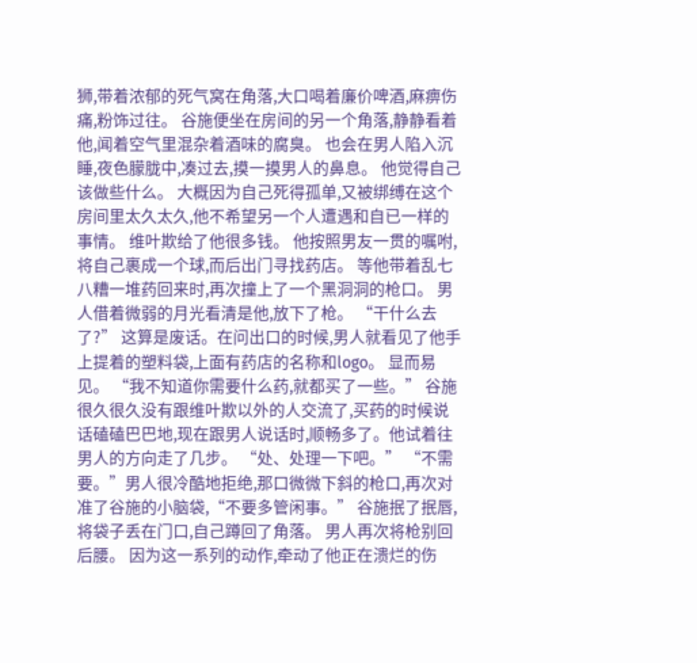狮,带着浓郁的死气窝在角落,大口喝着廉价啤酒,麻痹伤痛,粉饰过往。 谷施便坐在房间的另一个角落,静静看着他,闻着空气里混杂着酒味的腐臭。 也会在男人陷入沉睡,夜色朦胧中,凑过去,摸一摸男人的鼻息。 他觉得自己该做些什么。 大概因为自己死得孤单,又被绑缚在这个房间里太久太久,他不希望另一个人遭遇和自已一样的事情。 维叶欺给了他很多钱。 他按照男友一贯的嘱咐,将自己裹成一个球,而后出门寻找药店。 等他带着乱七八糟一堆药回来时,再次撞上了一个黑洞洞的枪口。 男人借着微弱的月光看清是他,放下了枪。 “干什么去了?” 这算是废话。在问出口的时候,男人就看见了他手上提着的塑料袋,上面有药店的名称和logo。 显而易见。 “我不知道你需要什么药,就都买了一些。” 谷施很久很久没有跟维叶欺以外的人交流了,买药的时候说话磕磕巴巴地,现在跟男人说话时,顺畅多了。他试着往男人的方向走了几步。 “处、处理一下吧。” “不需要。”男人很冷酷地拒绝,那口微微下斜的枪口,再次对准了谷施的小脑袋,“不要多管闲事。” 谷施抿了抿唇,将袋子丢在门口,自己蹲回了角落。 男人再次将枪别回后腰。 因为这一系列的动作,牵动了他正在溃烂的伤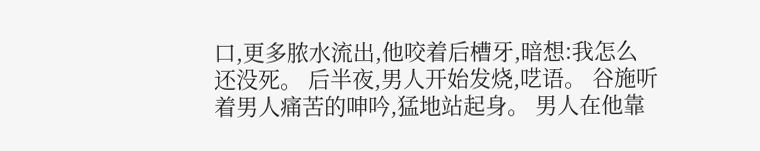口,更多脓水流出,他咬着后槽牙,暗想:我怎么还没死。 后半夜,男人开始发烧,呓语。 谷施听着男人痛苦的呻吟,猛地站起身。 男人在他靠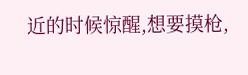近的时候惊醒,想要摸枪,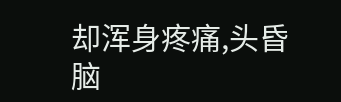却浑身疼痛,头昏脑